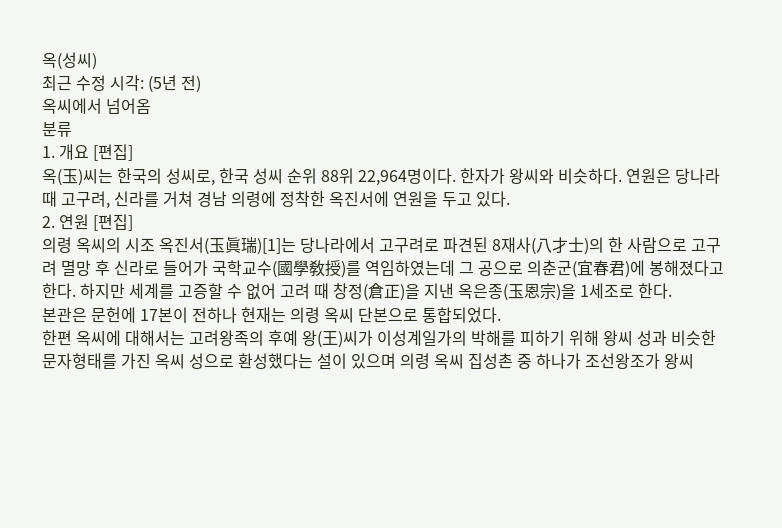옥(성씨)
최근 수정 시각: (5년 전)
옥씨에서 넘어옴
분류
1. 개요 [편집]
옥(玉)씨는 한국의 성씨로, 한국 성씨 순위 88위 22,964명이다. 한자가 왕씨와 비슷하다. 연원은 당나라 때 고구려, 신라를 거쳐 경남 의령에 정착한 옥진서에 연원을 두고 있다.
2. 연원 [편집]
의령 옥씨의 시조 옥진서(玉眞瑞)[1]는 당나라에서 고구려로 파견된 8재사(八才士)의 한 사람으로 고구려 멸망 후 신라로 들어가 국학교수(國學敎授)를 역임하였는데 그 공으로 의춘군(宜春君)에 봉해졌다고 한다. 하지만 세계를 고증할 수 없어 고려 때 창정(倉正)을 지낸 옥은종(玉恩宗)을 1세조로 한다.
본관은 문헌에 17본이 전하나 현재는 의령 옥씨 단본으로 통합되었다.
한편 옥씨에 대해서는 고려왕족의 후예 왕(王)씨가 이성계일가의 박해를 피하기 위해 왕씨 성과 비슷한 문자형태를 가진 옥씨 성으로 환성했다는 설이 있으며 의령 옥씨 집성촌 중 하나가 조선왕조가 왕씨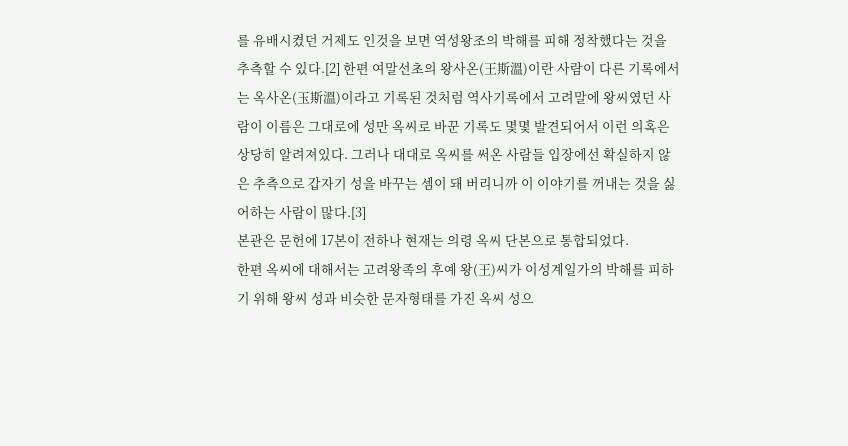를 유배시켰던 거제도 인것을 보면 역성왕조의 박해를 피해 정착했다는 것을 추측할 수 있다.[2] 한편 여말선초의 왕사온(王斯溫)이란 사람이 다른 기록에서는 옥사온(玉斯溫)이라고 기록된 것처럼 역사기록에서 고려말에 왕씨였던 사람이 이름은 그대로에 성만 옥씨로 바꾼 기록도 몇몇 발견되어서 이런 의혹은 상당히 알려져있다. 그러나 대대로 옥씨를 써온 사람들 입장에선 확실하지 않은 추측으로 갑자기 성을 바꾸는 셈이 돼 버리니까 이 이야기를 꺼내는 것을 싫어하는 사람이 많다.[3]
본관은 문헌에 17본이 전하나 현재는 의령 옥씨 단본으로 통합되었다.
한편 옥씨에 대해서는 고려왕족의 후예 왕(王)씨가 이성계일가의 박해를 피하기 위해 왕씨 성과 비슷한 문자형태를 가진 옥씨 성으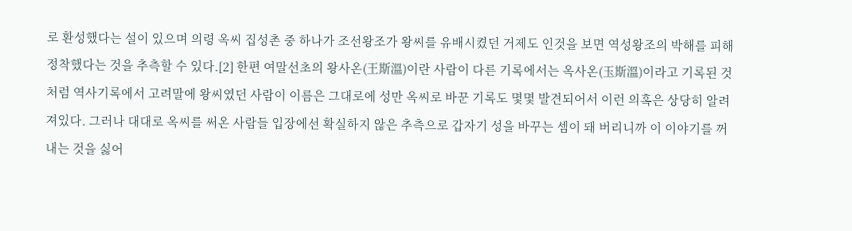로 환성했다는 설이 있으며 의령 옥씨 집성촌 중 하나가 조선왕조가 왕씨를 유배시켰던 거제도 인것을 보면 역성왕조의 박해를 피해 정착했다는 것을 추측할 수 있다.[2] 한편 여말선초의 왕사온(王斯溫)이란 사람이 다른 기록에서는 옥사온(玉斯溫)이라고 기록된 것처럼 역사기록에서 고려말에 왕씨였던 사람이 이름은 그대로에 성만 옥씨로 바꾼 기록도 몇몇 발견되어서 이런 의혹은 상당히 알려져있다. 그러나 대대로 옥씨를 써온 사람들 입장에선 확실하지 않은 추측으로 갑자기 성을 바꾸는 셈이 돼 버리니까 이 이야기를 꺼내는 것을 싫어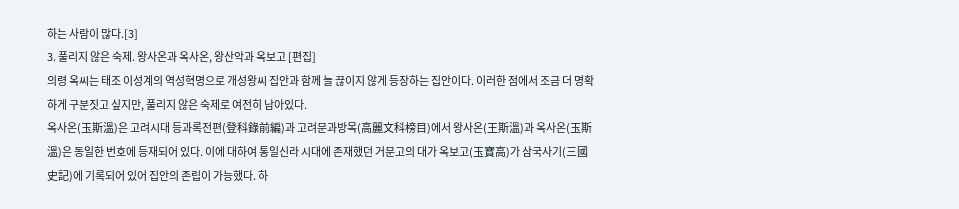하는 사람이 많다.[3]
3. 풀리지 않은 숙제. 왕사온과 옥사온, 왕산악과 옥보고 [편집]
의령 옥씨는 태조 이성계의 역성혁명으로 개성왕씨 집안과 함께 늘 끊이지 않게 등장하는 집안이다. 이러한 점에서 조금 더 명확하게 구분짓고 싶지만, 풀리지 않은 숙제로 여전히 남아있다.
옥사온(玉斯溫)은 고려시대 등과록전편(登科錄前編)과 고려문과방목(高麗文科榜目)에서 왕사온(王斯溫)과 옥사온(玉斯溫)은 동일한 번호에 등재되어 있다. 이에 대하여 통일신라 시대에 존재했던 거문고의 대가 옥보고(玉寶高)가 삼국사기(三國史記)에 기록되어 있어 집안의 존립이 가능했다. 하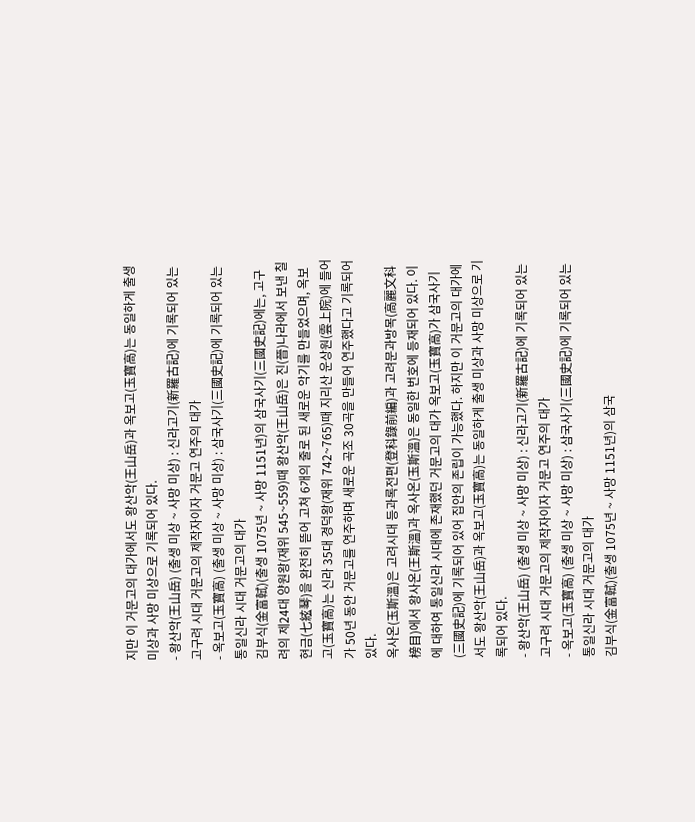지만 이 거문고의 대가에서도 왕산악(王山岳)과 옥보고(玉寶高)는 동일하게 출생 미상과 사망 미상으로 기록되어 있다.
- 왕산악(王山岳) (출생 미상 ~ 사망 미상) : 신라고기(新羅古記)에 기록되어 있는 고구려 시대 거문고의 제작자이자 거문고 연주의 대가
- 옥보고(玉寶高) (출생 미상 ~ 사망 미상) : 삼국사기(三國史記)에 기록되어 있는 통일신라 시대 거문고의 대가
김부식(金富軾)(출생 1075년 ~ 사망 1151년)의 삼국사기(三國史記)에는, 고구려의 제24대 양원왕(재위 545~559)때 왕산악(王山岳)은 진(晉)나라에서 보낸 칠현금(七絃琴)을 완전히 뜯어 고쳐 6개의 줄로 된 새로운 악기를 만들었으며, 옥보고(玉寶高)는 신라 35대 경덕왕(재위 742~765)때 지리산 운상원(雲上院)에 들어가 50년 동안 거문고를 연주하며 새로운 곡조 30곡을 만들어 연주했다고 기록되어 있다.
옥사온(玉斯溫)은 고려시대 등과록전편(登科錄前編)과 고려문과방목(高麗文科榜目)에서 왕사온(王斯溫)과 옥사온(玉斯溫)은 동일한 번호에 등재되어 있다. 이에 대하여 통일신라 시대에 존재했던 거문고의 대가 옥보고(玉寶高)가 삼국사기(三國史記)에 기록되어 있어 집안의 존립이 가능했다. 하지만 이 거문고의 대가에서도 왕산악(王山岳)과 옥보고(玉寶高)는 동일하게 출생 미상과 사망 미상으로 기록되어 있다.
- 왕산악(王山岳) (출생 미상 ~ 사망 미상) : 신라고기(新羅古記)에 기록되어 있는 고구려 시대 거문고의 제작자이자 거문고 연주의 대가
- 옥보고(玉寶高) (출생 미상 ~ 사망 미상) : 삼국사기(三國史記)에 기록되어 있는 통일신라 시대 거문고의 대가
김부식(金富軾)(출생 1075년 ~ 사망 1151년)의 삼국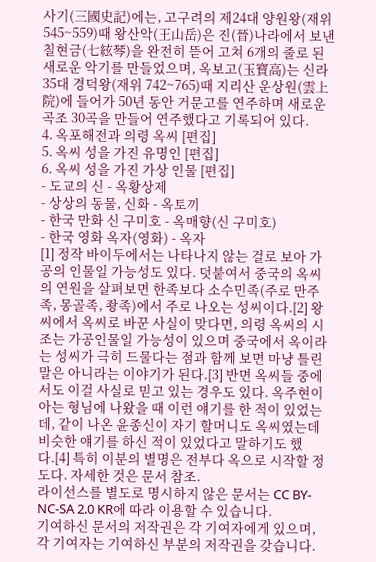사기(三國史記)에는, 고구려의 제24대 양원왕(재위 545~559)때 왕산악(王山岳)은 진(晉)나라에서 보낸 칠현금(七絃琴)을 완전히 뜯어 고쳐 6개의 줄로 된 새로운 악기를 만들었으며, 옥보고(玉寶高)는 신라 35대 경덕왕(재위 742~765)때 지리산 운상원(雲上院)에 들어가 50년 동안 거문고를 연주하며 새로운 곡조 30곡을 만들어 연주했다고 기록되어 있다.
4. 옥포해전과 의령 옥씨 [편집]
5. 옥씨 성을 가진 유명인 [편집]
6. 옥씨 성을 가진 가상 인물 [편집]
- 도교의 신 - 옥황상제
- 상상의 동물, 신화 - 옥토끼
- 한국 만화 신 구미호 - 옥매향(신 구미호)
- 한국 영화 옥자(영화) - 옥자
[1] 정작 바이두에서는 나타나지 않는 걸로 보아 가공의 인물일 가능성도 있다. 덧붙여서 중국의 옥씨의 연원을 살펴보면 한족보다 소수민족(주로 만주족, 몽골족, 좡족)에서 주로 나오는 성씨이다.[2] 왕씨에서 옥씨로 바꾼 사실이 맞다면, 의령 옥씨의 시조는 가공인물일 가능성이 있으며 중국에서 옥이라는 성씨가 극히 드물다는 점과 함께 보면 마냥 틀린 말은 아니라는 이야기가 된다.[3] 반면 옥씨들 중에서도 이걸 사실로 믿고 있는 경우도 있다. 옥주현이 아는 형님에 나왔을 때 이런 얘기를 한 적이 있었는데, 같이 나온 윤종신이 자기 할머니도 옥씨였는데 비슷한 얘기를 하신 적이 있었다고 말하기도 했다.[4] 특히 이분의 별명은 전부다 옥으로 시작할 정도다. 자세한 것은 문서 참조.
라이선스를 별도로 명시하지 않은 문서는 CC BY-NC-SA 2.0 KR에 따라 이용할 수 있습니다.
기여하신 문서의 저작권은 각 기여자에게 있으며, 각 기여자는 기여하신 부분의 저작권을 갖습니다.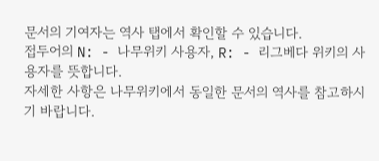문서의 기여자는 역사 탭에서 확인할 수 있습니다.
접두어의 N: - 나무위키 사용자, R: - 리그베다 위키의 사용자를 뜻합니다.
자세한 사항은 나무위키에서 동일한 문서의 역사를 참고하시기 바랍니다.